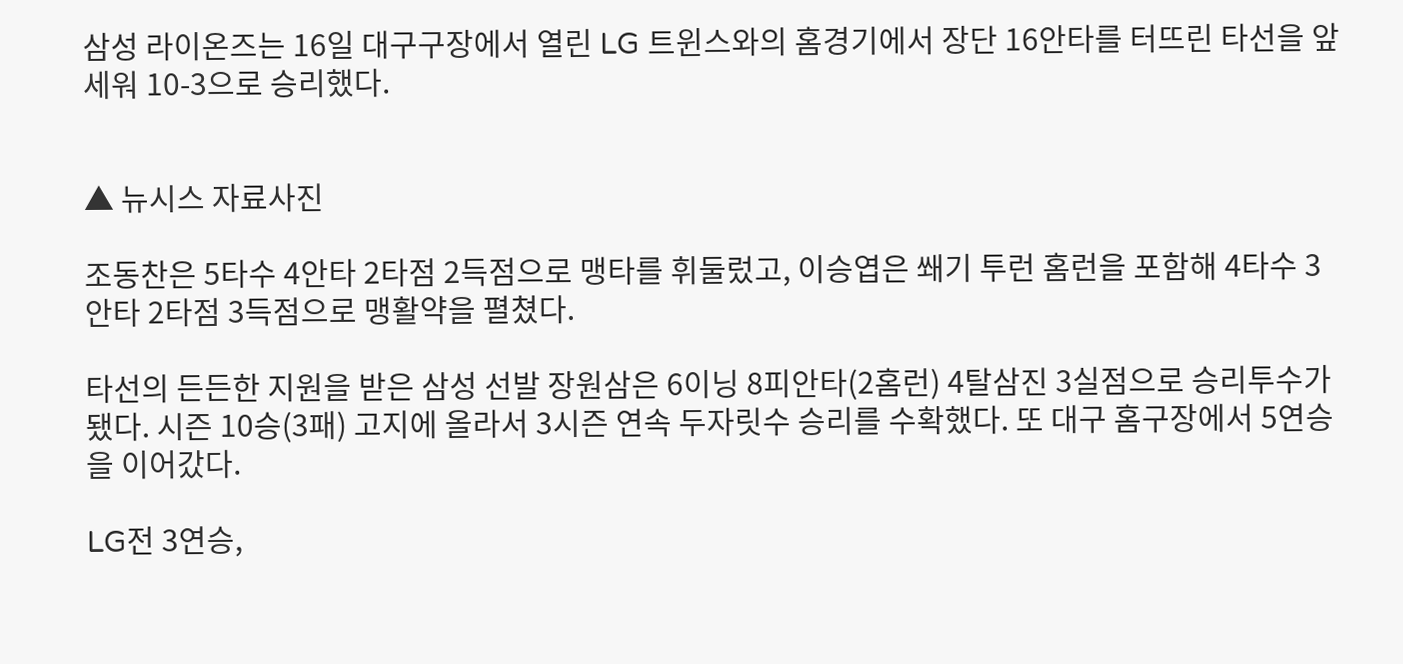삼성 라이온즈는 16일 대구구장에서 열린 LG 트윈스와의 홈경기에서 장단 16안타를 터뜨린 타선을 앞세워 10-3으로 승리했다.


▲ 뉴시스 자료사진

조동찬은 5타수 4안타 2타점 2득점으로 맹타를 휘둘렀고, 이승엽은 쐐기 투런 홈런을 포함해 4타수 3안타 2타점 3득점으로 맹활약을 펼쳤다.

타선의 든든한 지원을 받은 삼성 선발 장원삼은 6이닝 8피안타(2홈런) 4탈삼진 3실점으로 승리투수가 됐다. 시즌 10승(3패) 고지에 올라서 3시즌 연속 두자릿수 승리를 수확했다. 또 대구 홈구장에서 5연승을 이어갔다.

LG전 3연승,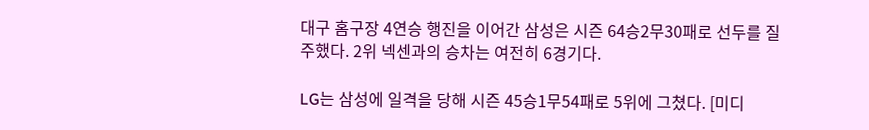대구 홈구장 4연승 행진을 이어간 삼성은 시즌 64승2무30패로 선두를 질주했다. 2위 넥센과의 승차는 여전히 6경기다.

LG는 삼성에 일격을 당해 시즌 45승1무54패로 5위에 그쳤다. [미디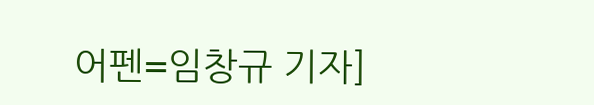어펜=임창규 기자]